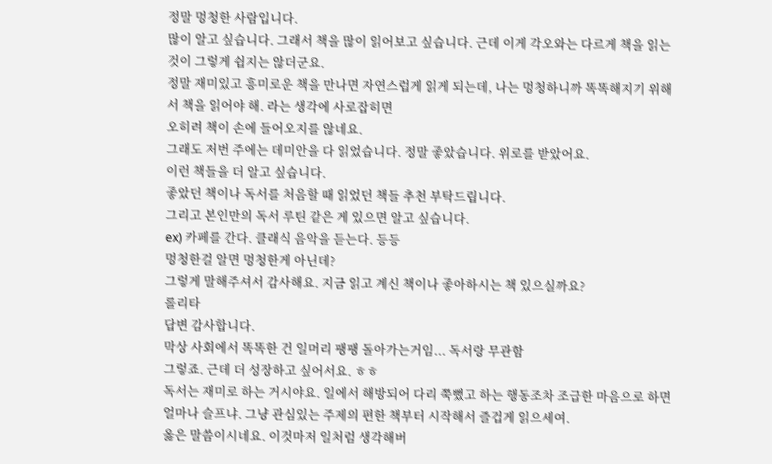정말 멍청한 사람입니다.
많이 알고 싶습니다. 그래서 책을 많이 읽어보고 싶습니다. 근데 이게 각오와는 다르게 책을 읽는 것이 그렇게 쉽지는 않더군요.
정말 재미있고 흥미로운 책을 만나면 자연스럽게 읽게 되는데, 나는 멍청하니까 똑똑해지기 위해서 책을 읽어야 해. 라는 생각에 사로잡히면
오히려 책이 손에 들어오지를 않네요.
그래도 저번 주에는 데미안을 다 읽었습니다. 정말 좋았습니다. 위로를 받았어요.
이런 책들을 더 알고 싶습니다.
좋았던 책이나 독서를 처음할 때 읽었던 책들 추천 부탁드립니다.
그리고 본인만의 독서 루틴 같은 게 있으면 알고 싶습니다.
ex) 카페를 간다. 클래식 음악을 듣는다. 등등
멍청한걸 알면 멍청한게 아닌데?
그렇게 말해주셔서 감사해요. 지금 읽고 계신 책이나 좋아하시는 책 있으실까요?
롤리타
답변 감사합니다.
막상 사회에서 똑똑한 건 일머리 팽팽 돌아가는거임... 독서랑 무관함
그렇죠. 근데 더 성장하고 싶어서요. ㅎㅎ
독서는 재미로 하는 거시야요. 일에서 해방되어 다리 쭉뻤고 하는 행동조차 조급한 마음으로 하면 얼마나 슬프냐. 그냥 관심있는 주제의 편한 책부터 시작해서 즐겁게 읽으세여.
옳은 말씀이시네요. 이것마저 일처럼 생각해버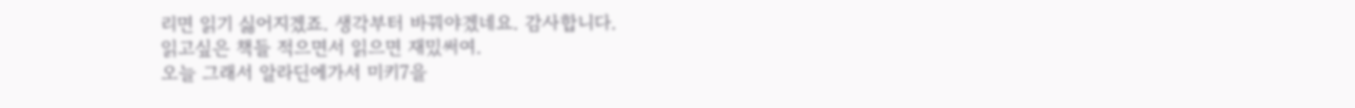리면 읽기 싫어지겠죠. 생각부터 바꿔야겠네요. 감사합니다.
읽고싶은 책들 적으면서 읽으면 재밌써여.
오늘 그래서 알라딘에가서 미키7을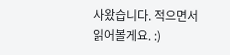사왔습니다. 적으면서 읽어볼게요. :)